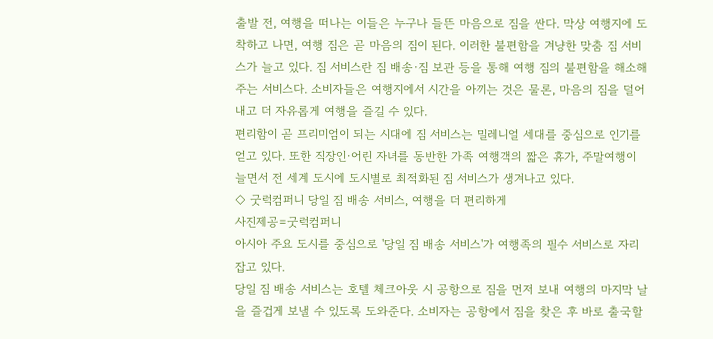출발 전, 여행을 떠나는 이들은 누구나 들뜬 마음으로 짐을 싼다. 막상 여행지에 도착하고 나면, 여행 짐은 곧 마음의 짐이 된다. 이러한 불편함을 겨냥한 맞춤 짐 서비스가 늘고 있다. 짐 서비스란 짐 배송·짐 보관 등을 통해 여행 짐의 불편함을 해소해 주는 서비스다. 소비자들은 여행지에서 시간을 아끼는 것은 물론, 마음의 짐을 덜어내고 더 자유롭게 여행을 즐길 수 있다.
편리함이 곧 프리미엄이 되는 시대에 짐 서비스는 밀레니얼 세대를 중심으로 인기를 얻고 있다. 또한 직장인·어린 자녀를 동반한 가족 여행객의 짧은 휴가, 주말여행이 늘면서 전 세계 도시에 도시별로 최적화된 짐 서비스가 생겨나고 있다.
◇ 굿럭컴퍼니 당일 짐 배송 서비스, 여행을 더 편리하게
사진제공=굿럭컴퍼니
아시아 주요 도시를 중심으로 '당일 짐 배송 서비스'가 여행족의 필수 서비스로 자리 잡고 있다.
당일 짐 배송 서비스는 호텔 체크아웃 시 공항으로 짐을 먼저 보내 여행의 마지막 날을 즐겁게 보낼 수 있도록 도와준다. 소비자는 공항에서 짐을 찾은 후 바로 출국할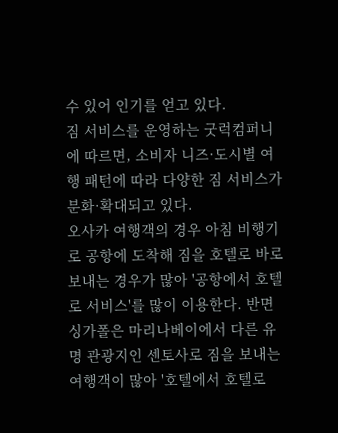수 있어 인기를 얻고 있다.
짐 서비스를 운영하는 굿럭컴퍼니에 따르면, 소비자 니즈·도시별 여행 패턴에 따라 다양한 짐 서비스가 분화·확대되고 있다.
오사카 여행객의 경우 아침 비행기로 공항에 도착해 짐을 호텔로 바로 보내는 경우가 많아 '공항에서 호텔로 서비스'를 많이 이용한다. 반면 싱가폴은 마리나베이에서 다른 유명 관광지인 센토사로 짐을 보내는 여행객이 많아 '호텔에서 호텔로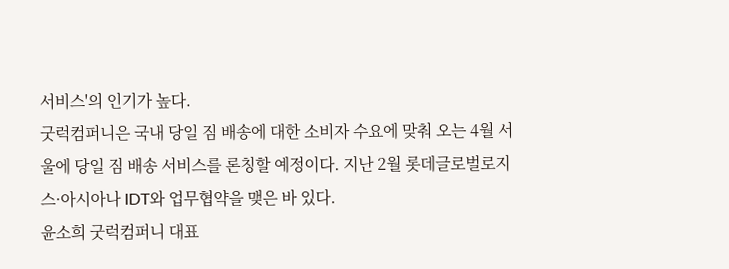서비스'의 인기가 높다.
굿럭컴퍼니은 국내 당일 짐 배송에 대한 소비자 수요에 맞춰 오는 4월 서울에 당일 짐 배송 서비스를 론칭할 예정이다. 지난 2월 롯데글로벌로지스·아시아나 IDT와 업무협약을 맺은 바 있다.
윤소희 굿럭컴퍼니 대표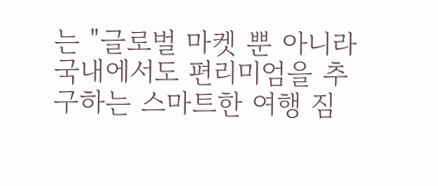는 "글로벌 마켓 뿐 아니라 국내에서도 편리미엄을 추구하는 스마트한 여행 짐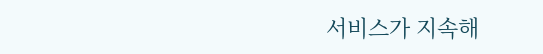서비스가 지속해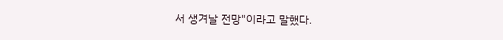서 생겨날 전망"이라고 말했다.